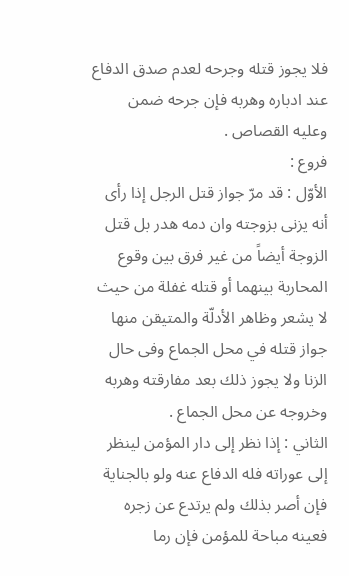فلا يجوز قتله وجرحه لعدم صدق الدفاع عند ادباره وهربه فإن جرحه ضمن وعليه القصاص .
فروع :
الأوّل : قد مرّ جواز قتل الرجل إذا رأى أنه يزنى بزوجته وان دمه هدر بل قتل الزوجة أيضاً من غير فرق بين وقوع المحاربة بينهما أو قتله غفلة من حيث لا يشعر وظاهر الأدلّة والمتيقن منها جواز قتله في محل الجماع وفى حال الزنا ولا يجوز ذلك بعد مفارقته وهربه وخروجه عن محل الجماع .
الثاني : إذا نظر إلى دار المؤمن لينظر إلى عوراته فله الدفاع عنه ولو بالجناية فإن أصر بذلك ولم يرتدع عن زجره فعينه مباحة للمؤمن فإن رما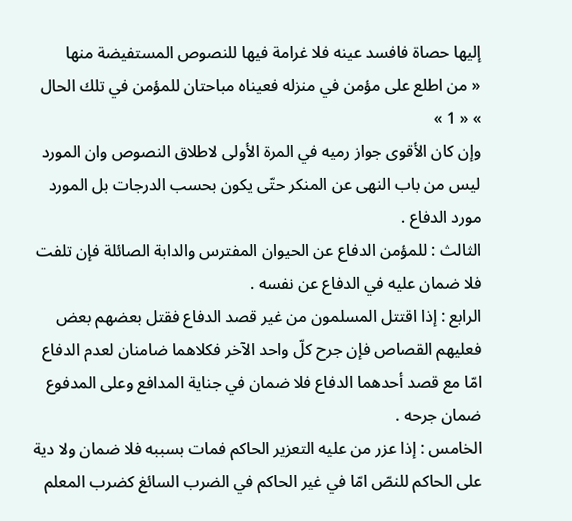إليها حصاة فافسد عينه فلا غرامة فيها للنصوص المستفيضة منها
« من اطلع على مؤمن في منزله فعيناه مباحتان للمؤمن في تلك الحال » « 1 »
وإن كان الأقوى جواز رميه في المرة الأولى لاطلاق النصوص وان المورد ليس من باب النهى عن المنكر حتّى يكون بحسب الدرجات بل المورد مورد الدفاع .
الثالث : للمؤمن الدفاع عن الحيوان المفترس والدابة الصائلة فإن تلفت فلا ضمان عليه في الدفاع عن نفسه .
الرابع : إذا اقتتل المسلمون من غير قصد الدفاع فقتل بعضهم بعض فعليهم القصاص فإن جرح كلّ واحد الآخر فكلاهما ضامنان لعدم الدفاع امّا مع قصد أحدهما الدفاع فلا ضمان في جناية المدافع وعلى المدفوع ضمان جرحه .
الخامس : إذا عزر من عليه التعزير الحاكم فمات بسببه فلا ضمان ولا دية على الحاكم للنصّ امّا في غير الحاكم في الضرب السائغ كضرب المعلم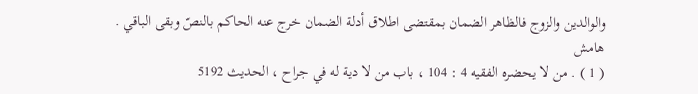والوالدين والزوج فالظاهر الضمان بمقتضى اطلاق أدلة الضمان خرج عنه الحاكم بالنصّ وبقى الباقي .
هامش
( 1 ) . من لا يحضره الفقيه 4 : 104 ، باب من لا دية له في جراح ، الحديث 5192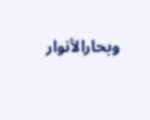وبحارالأنوار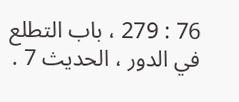76 : 279 ، باب التطلع في الدور ، الحديث 7 .